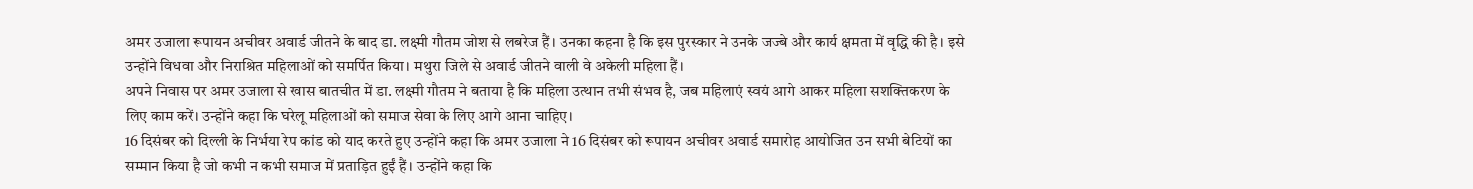अमर उजाला रूपायन अचीवर अवार्ड जीतने के बाद डा. लक्ष्मी गौतम जोश से लबरेज हैं। उनका कहना है कि इस पुरस्कार ने उनके जज्बे और कार्य क्षमता में वृद्धि की है। इसे उन्होंने विधवा और निराश्रित महिलाओं को समर्पित किया। मथुरा जिले से अवार्ड जीतने वाली वे अकेली महिला हैं।
अपने निवास पर अमर उजाला से खास बातचीत में डा. लक्ष्मी गौतम ने बताया है कि महिला उत्थान तभी संभव है, जब महिलाएं स्वयं आगे आकर महिला सशक्तिकरण के लिए काम करें। उन्होंने कहा कि घरेलू महिलाओं को समाज सेवा के लिए आगे आना चाहिए।
16 दिसंबर को दिल्ली के निर्भया रेप कांड को याद करते हुए उन्होंने कहा कि अमर उजाला ने 16 दिसंबर को रूपायन अचीवर अवार्ड समारोह आयोजित उन सभी बेटियों का सम्मान किया है जो कभी न कभी समाज में प्रताड़ित हुईं हैं। उन्होंने कहा कि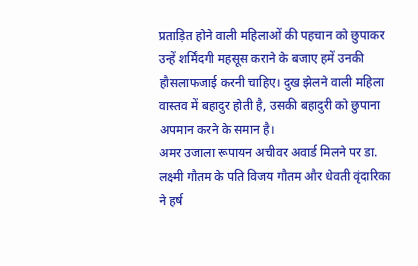प्रताड़ित होने वाली महिलाओं की पहचान को छुपाकर उन्हें शर्मिंदगी महसूस कराने के बजाए हमें उनकी हौसलाफजाई करनी चाहिए। दुख झेलने वाली महिला वास्तव में बहादुर होती है, उसकी बहादुरी को छुपाना अपमान करने के समान है।
अमर उजाला रूपायन अचीवर अवार्ड मिलने पर डा. लक्ष्मी गौतम के पति विजय गौतम और धेवती वृंदारिका ने हर्ष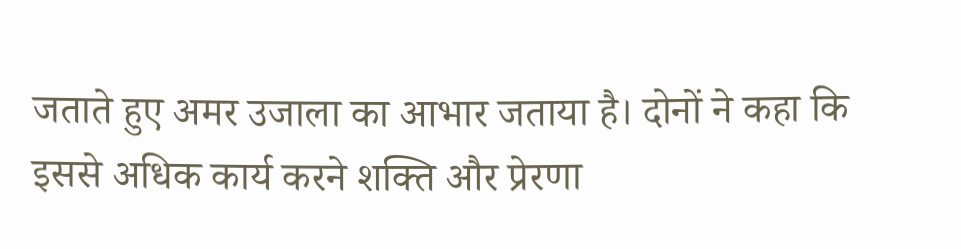जताते हुए अमर उजाला का आभार जताया है। दोनों ने कहा कि इससे अधिक कार्य करने शक्ति और प्रेरणा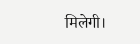मिलेगी।